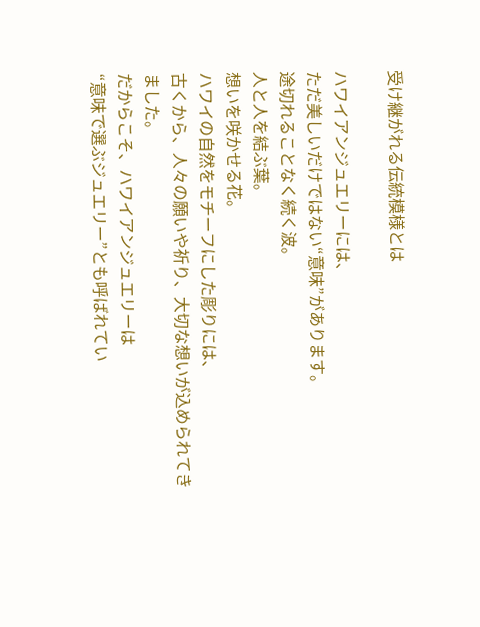受け継がれる伝統模様とは

ハワイアンジュエリーには、
ただ美しいだけではない“意味”があります。
途切れることなく続く波。
人と人を結ぶ葉。
想いを咲かせる花。
ハワイの自然をモチーフにした彫りには、
古くから、人々の願いや祈り、大切な想いが込められてきました。
だからこそ、ハワイアンジュエリーは
“意味で選ぶジュエリー”とも呼ばれてい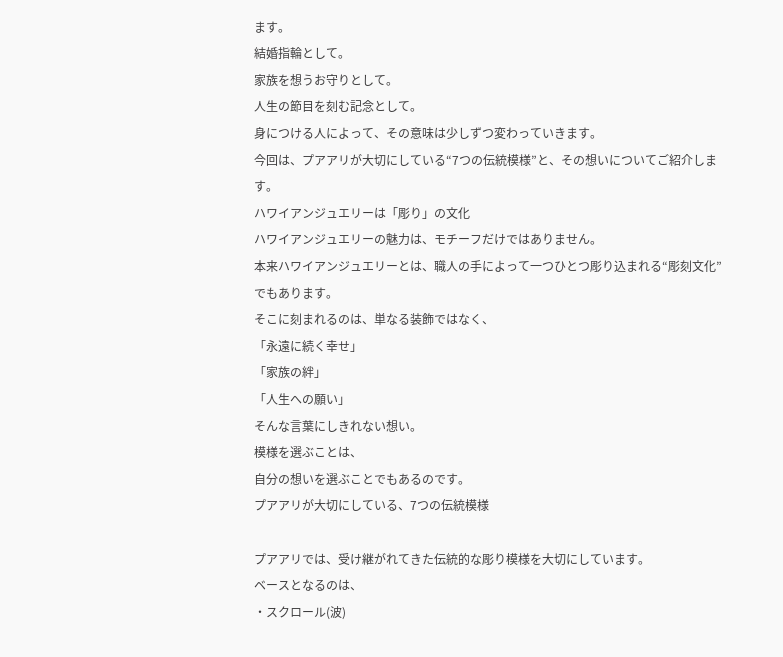ます。
結婚指輪として。
家族を想うお守りとして。
人生の節目を刻む記念として。
身につける人によって、その意味は少しずつ変わっていきます。
今回は、プアアリが大切にしている“7つの伝統模様”と、その想いについてご紹介します。
ハワイアンジュエリーは「彫り」の文化
ハワイアンジュエリーの魅力は、モチーフだけではありません。
本来ハワイアンジュエリーとは、職人の手によって一つひとつ彫り込まれる“彫刻文化”でもあります。
そこに刻まれるのは、単なる装飾ではなく、
「永遠に続く幸せ」
「家族の絆」
「人生への願い」
そんな言葉にしきれない想い。
模様を選ぶことは、
自分の想いを選ぶことでもあるのです。
プアアリが大切にしている、7つの伝統模様

プアアリでは、受け継がれてきた伝統的な彫り模様を大切にしています。
ベースとなるのは、
・スクロール(波)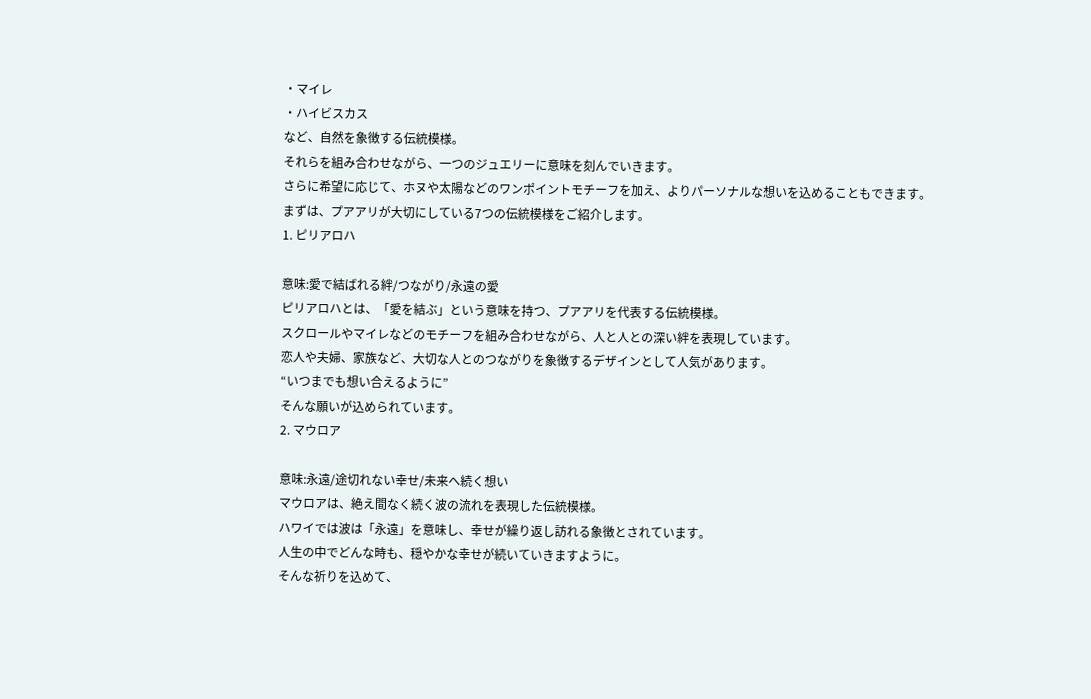・マイレ
・ハイビスカス
など、自然を象徴する伝統模様。
それらを組み合わせながら、一つのジュエリーに意味を刻んでいきます。
さらに希望に応じて、ホヌや太陽などのワンポイントモチーフを加え、よりパーソナルな想いを込めることもできます。
まずは、プアアリが大切にしている7つの伝統模様をご紹介します。
1. ピリアロハ

意味:愛で結ばれる絆/つながり/永遠の愛
ピリアロハとは、「愛を結ぶ」という意味を持つ、プアアリを代表する伝統模様。
スクロールやマイレなどのモチーフを組み合わせながら、人と人との深い絆を表現しています。
恋人や夫婦、家族など、大切な人とのつながりを象徴するデザインとして人気があります。
“いつまでも想い合えるように”
そんな願いが込められています。
2. マウロア

意味:永遠/途切れない幸せ/未来へ続く想い
マウロアは、絶え間なく続く波の流れを表現した伝統模様。
ハワイでは波は「永遠」を意味し、幸せが繰り返し訪れる象徴とされています。
人生の中でどんな時も、穏やかな幸せが続いていきますように。
そんな祈りを込めて、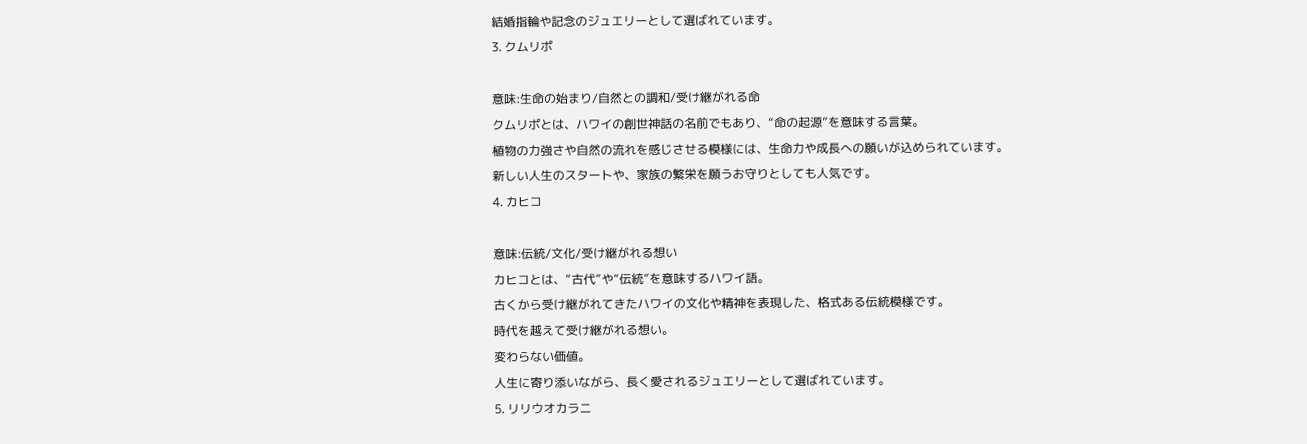結婚指輪や記念のジュエリーとして選ばれています。
3. クムリポ

意味:生命の始まり/自然との調和/受け継がれる命
クムリポとは、ハワイの創世神話の名前でもあり、“命の起源”を意味する言葉。
植物の力強さや自然の流れを感じさせる模様には、生命力や成長への願いが込められています。
新しい人生のスタートや、家族の繁栄を願うお守りとしても人気です。
4. カヒコ

意味:伝統/文化/受け継がれる想い
カヒコとは、“古代”や“伝統”を意味するハワイ語。
古くから受け継がれてきたハワイの文化や精神を表現した、格式ある伝統模様です。
時代を越えて受け継がれる想い。
変わらない価値。
人生に寄り添いながら、長く愛されるジュエリーとして選ばれています。
5. リリウオカラニ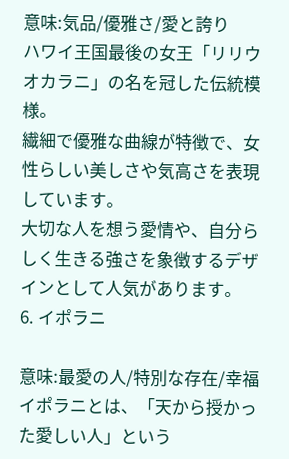意味:気品/優雅さ/愛と誇り
ハワイ王国最後の女王「リリウオカラニ」の名を冠した伝統模様。
繊細で優雅な曲線が特徴で、女性らしい美しさや気高さを表現しています。
大切な人を想う愛情や、自分らしく生きる強さを象徴するデザインとして人気があります。
6. イポラニ

意味:最愛の人/特別な存在/幸福
イポラニとは、「天から授かった愛しい人」という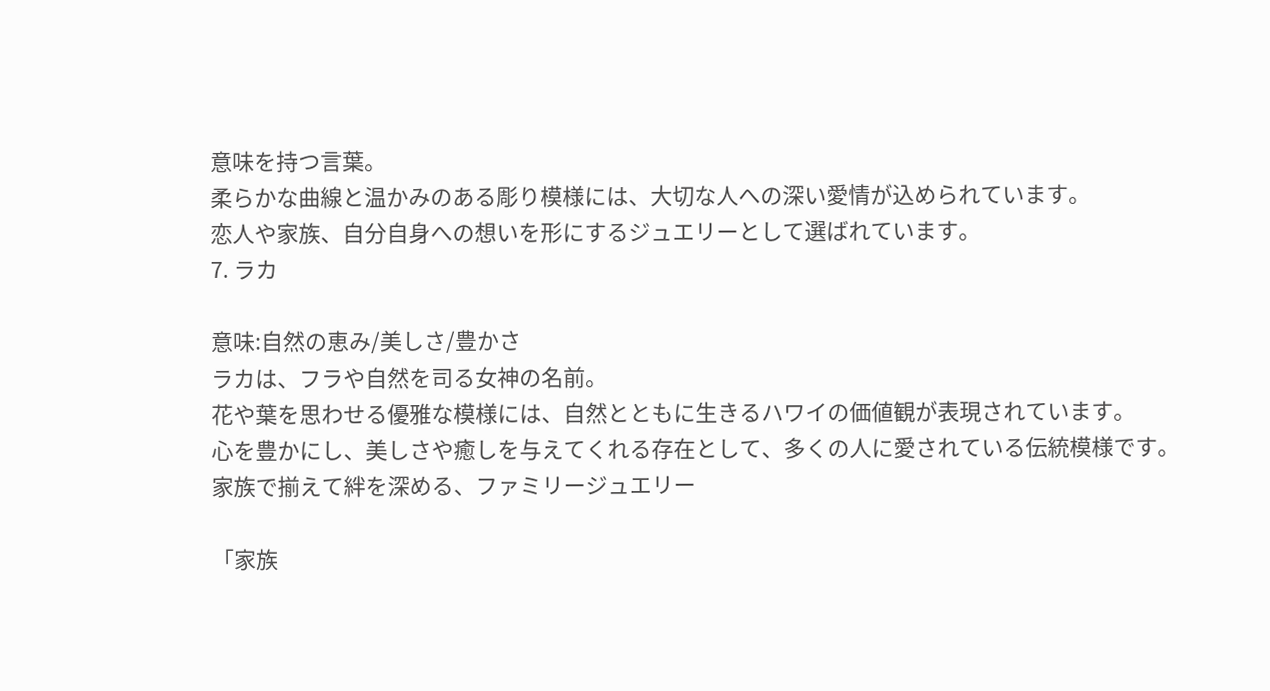意味を持つ言葉。
柔らかな曲線と温かみのある彫り模様には、大切な人への深い愛情が込められています。
恋人や家族、自分自身への想いを形にするジュエリーとして選ばれています。
7. ラカ

意味:自然の恵み/美しさ/豊かさ
ラカは、フラや自然を司る女神の名前。
花や葉を思わせる優雅な模様には、自然とともに生きるハワイの価値観が表現されています。
心を豊かにし、美しさや癒しを与えてくれる存在として、多くの人に愛されている伝統模様です。
家族で揃えて絆を深める、ファミリージュエリー

「家族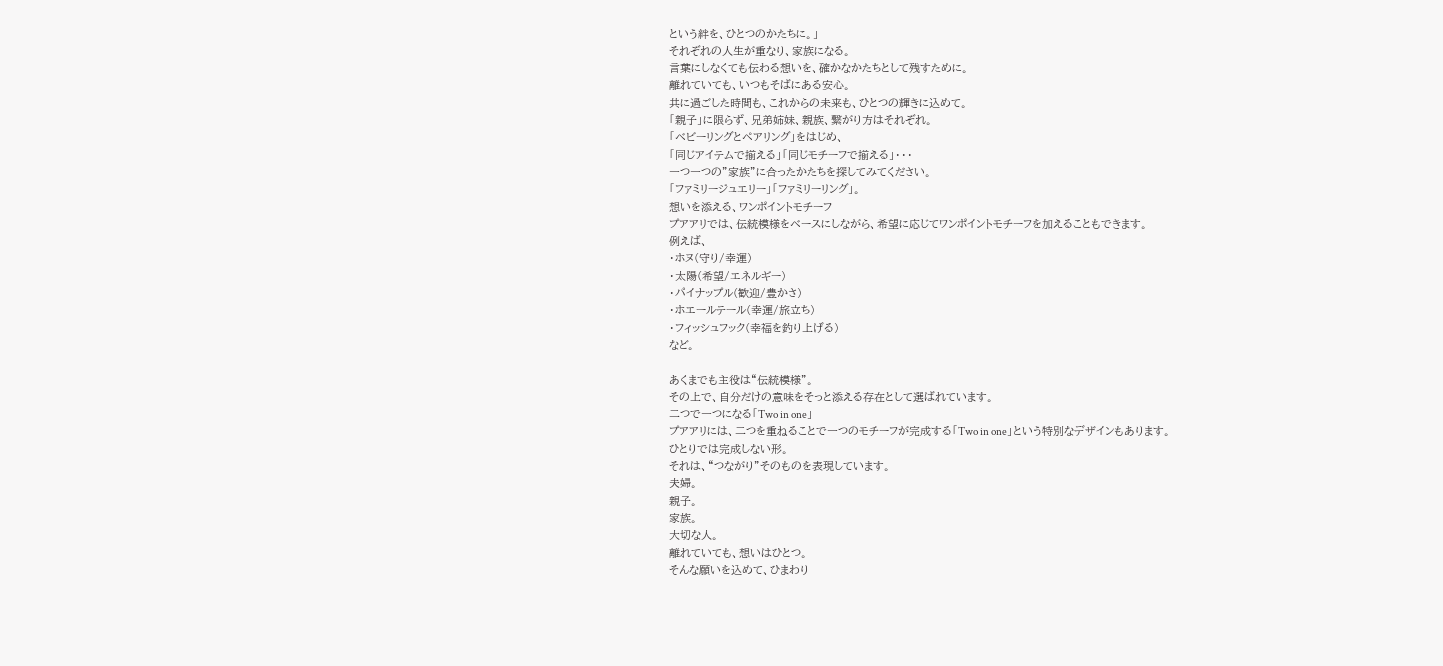という絆を、ひとつのかたちに。」
それぞれの人生が重なり、家族になる。
言葉にしなくても伝わる想いを、確かなかたちとして残すために。
離れていても、いつもそばにある安心。
共に過ごした時間も、これからの未来も、ひとつの輝きに込めて。
「親子」に限らず、兄弟姉妹、親族、繋がり方はそれぞれ。
「ベビーリングとペアリング」をはじめ、
「同じアイテムで揃える」「同じモチーフで揃える」・・・
一つ一つの”家族”に合ったかたちを探してみてください。
「ファミリージュエリー」「ファミリーリング」。
想いを添える、ワンポイントモチーフ
プアアリでは、伝統模様をベースにしながら、希望に応じてワンポイントモチーフを加えることもできます。
例えば、
・ホヌ(守り/幸運)
・太陽(希望/エネルギー)
・パイナップル(歓迎/豊かさ)
・ホエールテール(幸運/旅立ち)
・フィッシュフック(幸福を釣り上げる)
など。

あくまでも主役は“伝統模様”。
その上で、自分だけの意味をそっと添える存在として選ばれています。
二つで一つになる「Two in one」
プアアリには、二つを重ねることで一つのモチーフが完成する「Two in one」という特別なデザインもあります。
ひとりでは完成しない形。
それは、“つながり”そのものを表現しています。
夫婦。
親子。
家族。
大切な人。
離れていても、想いはひとつ。
そんな願いを込めて、ひまわり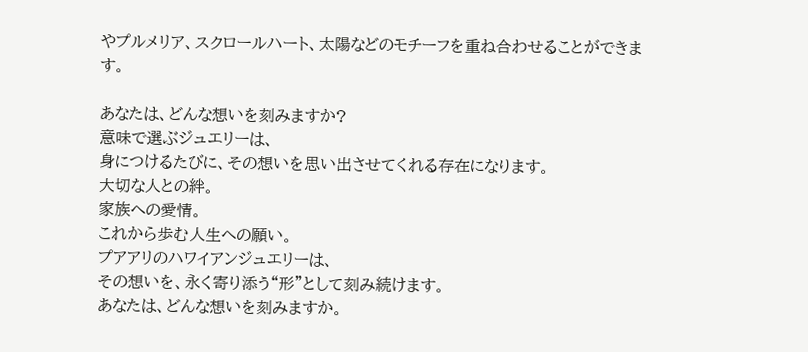やプルメリア、スクロールハート、太陽などのモチーフを重ね合わせることができます。

あなたは、どんな想いを刻みますか?
意味で選ぶジュエリーは、
身につけるたびに、その想いを思い出させてくれる存在になります。
大切な人との絆。
家族への愛情。
これから歩む人生への願い。
プアアリのハワイアンジュエリーは、
その想いを、永く寄り添う“形”として刻み続けます。
あなたは、どんな想いを刻みますか。